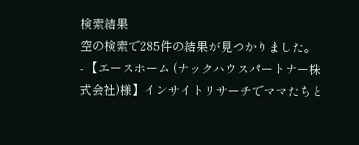検索結果
空の検索で285件の結果が見つかりました。
- 【エースホーム (ナックハウスパートナー株式会社)様】インサイトリサーチでママたちと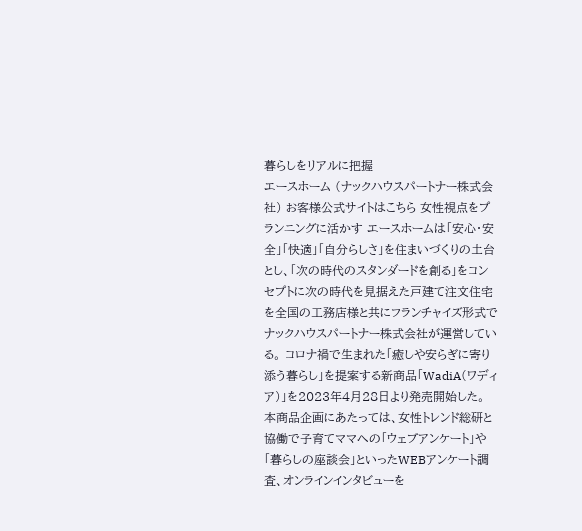暮らしをリアルに把握
エースホーム (ナックハウスパートナー株式会社) お客様公式サイトはこちら 女性視点をプランニングに活かす エースホームは「安心・安全」「快適」「自分らしさ」を住まいづくりの土台とし、「次の時代のスタンダードを創る」をコンセプトに次の時代を見据えた戸建て注文住宅を全国の工務店様と共にフランチャイズ形式でナックハウスパートナー株式会社が運営している。 コロナ禍で生まれた「癒しや安らぎに寄り添う暮らし」を提案する新商品「WadiA(ワディア)」を2023年4月28日より発売開始した。 本商品企画にあたっては、女性トレンド総研と協働で子育てママへの「ウェブアンケート」や「暮らしの座談会」といったWEBアンケート調査、オンラインインタビューを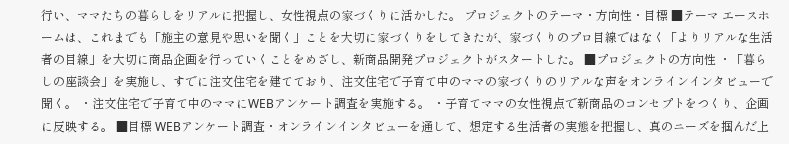行い、ママたちの暮らしをリアルに把握し、女性視点の家づくりに活かした。 プロジェクトのテーマ・方向性・目標 ■テーマ エースホームは、これまでも「施主の意見や思いを聞く」ことを大切に家づくりをしてきたが、家づくりのプロ目線ではなく「よりリアルな生活者の目線」を大切に商品企画を行っていくことをめざし、新商品開発プロジェクトがスタートした。 ■プロジェクトの方向性 ・「暮らしの座談会」を実施し、すでに注文住宅を建てており、注文住宅で子育て中のママの家づくりのリアルな声をオンラインインタビューで聞く。 ・注文住宅で子育て中のママにWEBアンケート調査を実施する。 ・子育てママの女性視点で新商品のコンセプトをつくり、企画に反映する。 ■目標 WEBアンケート調査・オンラインインタビューを通して、想定する生活者の実態を把握し、真のニーズを掴んだ上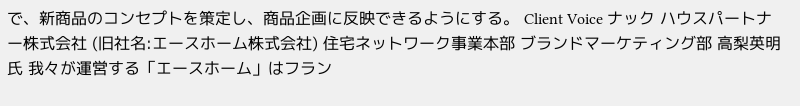で、新商品のコンセプトを策定し、商品企画に反映できるようにする。 Client Voice ナック ハウスパートナー株式会社 (旧社名:エースホーム株式会社) 住宅ネットワーク事業本部 ブランドマーケティング部 高梨英明氏 我々が運営する「エースホーム」はフラン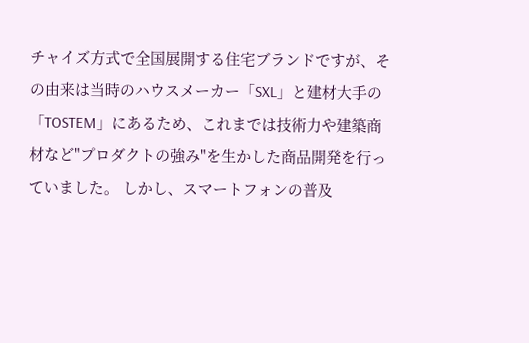チャイズ方式で全国展開する住宅ブランドですが、その由来は当時のハウスメーカー「SXL」と建材大手の「TOSTEM」にあるため、これまでは技術力や建築商材など"プロダクトの強み"を生かした商品開発を行っていました。 しかし、スマートフォンの普及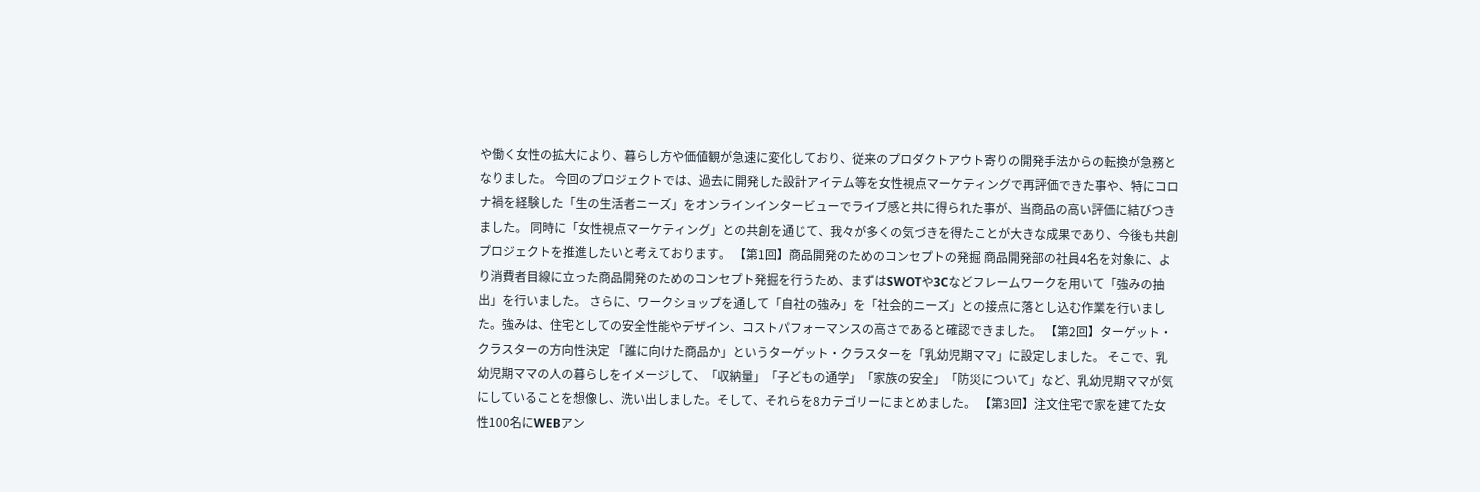や働く女性の拡大により、暮らし方や価値観が急速に変化しており、従来のプロダクトアウト寄りの開発手法からの転換が急務となりました。 今回のプロジェクトでは、過去に開発した設計アイテム等を女性視点マーケティングで再評価できた事や、特にコロナ禍を経験した「生の生活者ニーズ」をオンラインインタービューでライブ感と共に得られた事が、当商品の高い評価に結びつきました。 同時に「女性視点マーケティング」との共創を通じて、我々が多くの気づきを得たことが大きな成果であり、今後も共創プロジェクトを推進したいと考えております。 【第1回】商品開発のためのコンセプトの発掘 商品開発部の社員4名を対象に、より消費者目線に立った商品開発のためのコンセプト発掘を行うため、まずはSWOTや3Cなどフレームワークを用いて「強みの抽出」を行いました。 さらに、ワークショップを通して「自社の強み」を「社会的ニーズ」との接点に落とし込む作業を行いました。強みは、住宅としての安全性能やデザイン、コストパフォーマンスの高さであると確認できました。 【第2回】ターゲット・クラスターの方向性決定 「誰に向けた商品か」というターゲット・クラスターを「乳幼児期ママ」に設定しました。 そこで、乳幼児期ママの人の暮らしをイメージして、「収納量」「子どもの通学」「家族の安全」「防災について」など、乳幼児期ママが気にしていることを想像し、洗い出しました。そして、それらを8カテゴリーにまとめました。 【第3回】注文住宅で家を建てた女性100名にWEBアン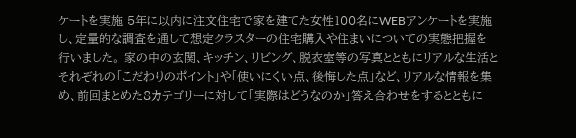ケートを実施 5年に以内に注文住宅で家を建てた女性100名にWEBアンケートを実施し、定量的な調査を通して想定クラスターの住宅購入や住まいについての実態把握を行いました。 家の中の玄関、キッチン、リビング、脱衣室等の写真とともにリアルな生活とそれぞれの「こだわりのポイント」や「使いにくい点、後悔した点」など、リアルな情報を集め、前回まとめた8カテゴリーに対して「実際はどうなのか」答え合わせをするとともに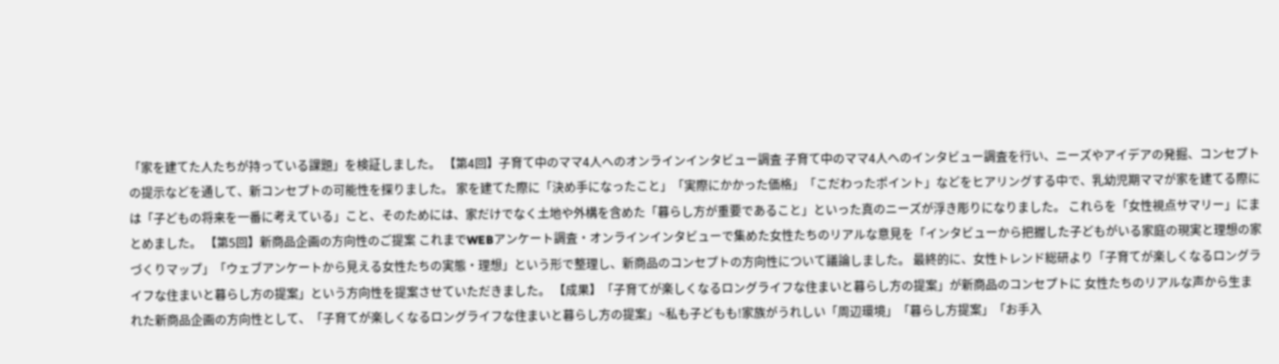「家を建てた人たちが持っている課題」を検証しました。 【第4回】子育て中のママ4人へのオンラインインタビュー調査 子育て中のママ4人へのインタビュー調査を行い、ニーズやアイデアの発掘、コンセプトの提示などを通して、新コンセプトの可能性を探りました。 家を建てた際に「決め手になったこと」「実際にかかった価格」「こだわったポイント」などをヒアリングする中で、乳幼児期ママが家を建てる際には「子どもの将来を一番に考えている」こと、そのためには、家だけでなく土地や外構を含めた「暮らし方が重要であること」といった真のニーズが浮き彫りになりました。 これらを「女性視点サマリー」にまとめました。 【第5回】新商品企画の方向性のご提案 これまでWEBアンケート調査・オンラインインタビューで集めた女性たちのリアルな意見を「インタビューから把握した子どもがいる家庭の現実と理想の家づくりマップ」「ウェブアンケートから見える女性たちの実態・理想」という形で整理し、新商品のコンセプトの方向性について議論しました。 最終的に、女性トレンド総研より「子育てが楽しくなるロングライフな住まいと暮らし方の提案」という方向性を提案させていただきました。 【成果】「子育てが楽しくなるロングライフな住まいと暮らし方の提案」が新商品のコンセプトに 女性たちのリアルな声から生まれた新商品企画の方向性として、「子育てが楽しくなるロングライフな住まいと暮らし方の提案」~私も子どもも!家族がうれしい「周辺環境」「暮らし方提案」「お手入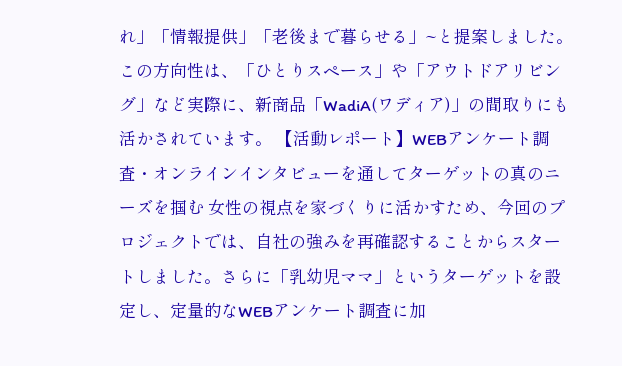れ」「情報提供」「老後まで暮らせる」~と提案しました。 この方向性は、「ひとりスペース」や「アウトドアリビング」など実際に、新商品「WadiA(ワディア)」の間取りにも活かされています。 【活動レポート】WEBアンケート調査・オンラインインタビューを通してターゲットの真のニーズを掴む 女性の視点を家づくりに活かすため、今回のプロジェクトでは、自社の強みを再確認することからスタートしました。さらに「乳幼児ママ」というターゲットを設定し、定量的なWEBアンケート調査に加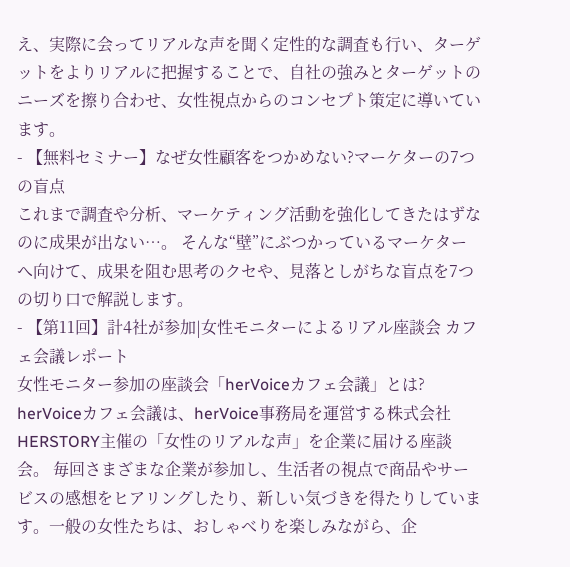え、実際に会ってリアルな声を聞く定性的な調査も行い、ターゲットをよりリアルに把握することで、自社の強みとターゲットのニーズを擦り合わせ、女性視点からのコンセプト策定に導いています。
- 【無料セミナー】なぜ女性顧客をつかめない?マーケターの7つの盲点
これまで調査や分析、マーケティング活動を強化してきたはずなのに成果が出ない…。 そんな“壁”にぶつかっているマーケターへ向けて、成果を阻む思考のクセや、見落としがちな盲点を7つの切り口で解説します。
- 【第11回】計4社が参加|女性モニターによるリアル座談会 カフェ会議レポート
女性モニター参加の座談会「herVoiceカフェ会議」とは? herVoiceカフェ会議は、herVoice事務局を運営する株式会社HERSTORY主催の「女性のリアルな声」を企業に届ける座談会。 毎回さまざまな企業が参加し、生活者の視点で商品やサービスの感想をヒアリングしたり、新しい気づきを得たりしています。一般の女性たちは、おしゃべりを楽しみながら、企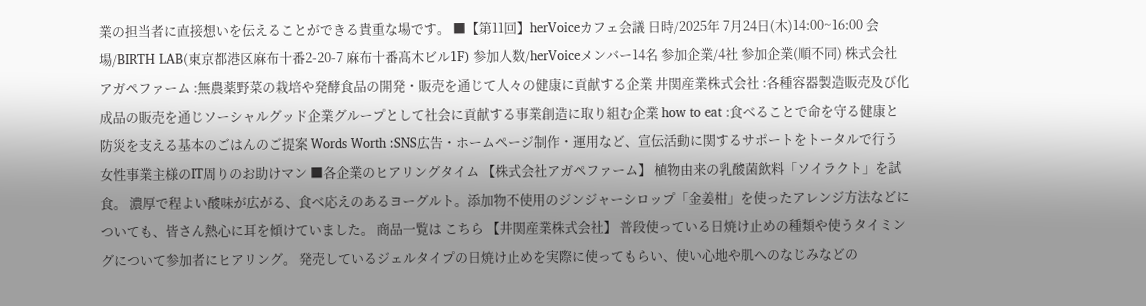業の担当者に直接想いを伝えることができる貴重な場です。 ■【第11回】herVoiceカフェ会議 日時/2025年 7月24日(木)14:00~16:00 会場/BIRTH LAB(東京都港区麻布十番2-20-7 麻布十番髙木ビル1F) 参加人数/herVoiceメンバー14名 参加企業/4社 参加企業(順不同) 株式会社 アガペファーム :無農薬野菜の栽培や発酵食品の開発・販売を通じて人々の健康に貢献する企業 井関産業株式会社 :各種容器製造販売及び化成品の販売を通じソーシャルグッド企業グループとして社会に貢献する事業創造に取り組む企業 how to eat :食べることで命を守る健康と防災を支える基本のごはんのご提案 Words Worth :SNS広告・ホームページ制作・運用など、宣伝活動に関するサポートをトータルで行う女性事業主様のIT周りのお助けマン ■各企業のヒアリングタイム 【株式会社アガペファーム】 植物由来の乳酸菌飲料「ソイラクト」を試食。 濃厚で程よい酸味が広がる、食べ応えのあるヨーグルト。添加物不使用のジンジャーシロップ「金姜柑」を使ったアレンジ方法などについても、皆さん熱心に耳を傾けていました。 商品一覧は こちら 【井関産業株式会社】 普段使っている日焼け止めの種類や使うタイミングについて参加者にヒアリング。 発売しているジェルタイプの日焼け止めを実際に使ってもらい、使い心地や肌へのなじみなどの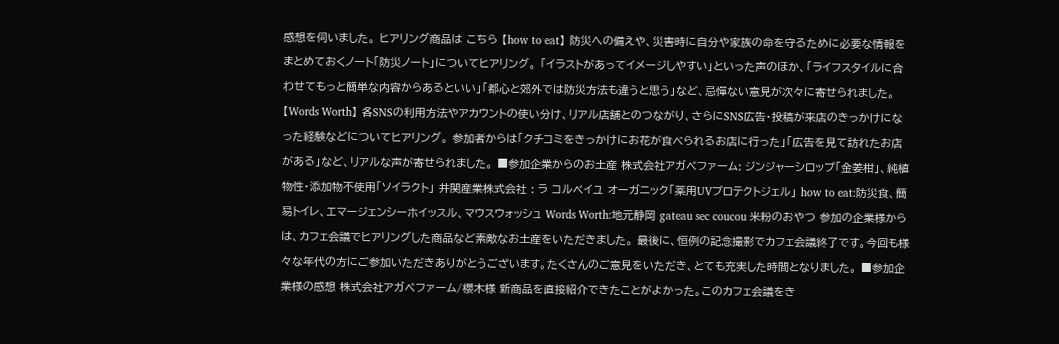感想を伺いました。 ヒアリング商品は こちら 【how to eat】 防災への備えや、災害時に自分や家族の命を守るために必要な情報をまとめておくノート「防災ノート」についてヒアリング。 「イラストがあってイメージしやすい」といった声のほか、「ライフスタイルに合わせてもっと簡単な内容からあるといい」「都心と郊外では防災方法も違うと思う」など、忌憚ない意見が次々に寄せられました。 【Words Worth】 各SNSの利用方法やアカウントの使い分け、リアル店舗とのつながり、さらにSNS広告・投稿が来店のきっかけになった経験などについてヒアリング。 参加者からは「クチコミをきっかけにお花が食べられるお店に行った」「広告を見て訪れたお店がある」など、リアルな声が寄せられました。 ■参加企業からのお土産 株式会社アガペファーム: ジンジャーシロップ「金姜柑」、純植物性・添加物不使用「ソイラクト」 井関産業株式会社 : ラ コルベイユ オーガニック「薬用UVプロテクトジェル」 how to eat:防災食、簡易トイレ、エマージェンシーホイッスル、マウスウォッシュ Words Worth:地元静岡 gateau sec coucou 米粉のおやつ 参加の企業様からは、カフェ会議でヒアリングした商品など素敵なお土産をいただきました。 最後に、恒例の記念撮影でカフェ会議終了です。今回も様々な年代の方にご参加いただきありがとうございます。たくさんのご意見をいただき、とても充実した時間となりました。 ■参加企業様の感想 株式会社アガペファーム/櫻木様 新商品を直接紹介できたことがよかった。このカフェ会議をき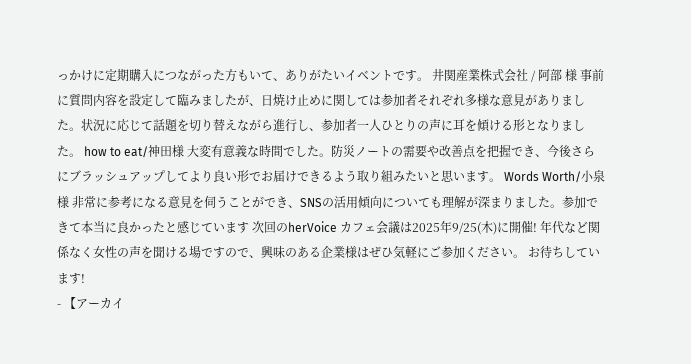っかけに定期購入につながった方もいて、ありがたいイベントです。 井関産業株式会社 / 阿部 様 事前に質問内容を設定して臨みましたが、日焼け止めに関しては参加者それぞれ多様な意見がありました。状況に応じて話題を切り替えながら進行し、参加者一人ひとりの声に耳を傾ける形となりました。 how to eat/神田様 大変有意義な時間でした。防災ノートの需要や改善点を把握でき、今後さらにブラッシュアップしてより良い形でお届けできるよう取り組みたいと思います。 Words Worth/小泉様 非常に参考になる意見を伺うことができ、SNSの活用傾向についても理解が深まりました。参加できて本当に良かったと感じています 次回のherVoice カフェ会議は2025年9/25(木)に開催! 年代など関係なく女性の声を聞ける場ですので、興味のある企業様はぜひ気軽にご参加ください。 お待ちしています!
- 【アーカイ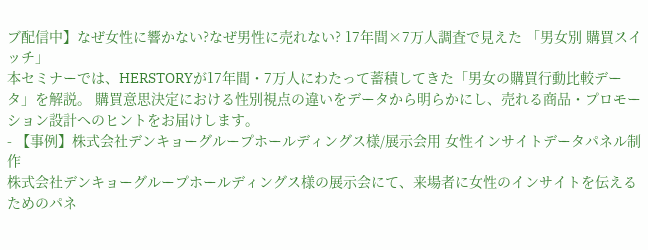ブ配信中】なぜ女性に響かない?なぜ男性に売れない? 17年間×7万人調査で見えた 「男女別 購買スイッチ」
本セミナーでは、HERSTORYが17年間・7万人にわたって蓄積してきた「男女の購買行動比較データ」を解説。 購買意思決定における性別視点の違いをデータから明らかにし、売れる商品・プロモーション設計へのヒントをお届けします。
- 【事例】株式会社デンキョーグループホールディングス様/展示会用 女性インサイトデータパネル制作
株式会社デンキョーグループホールディングス様の展示会にて、来場者に女性のインサイトを伝えるためのパネ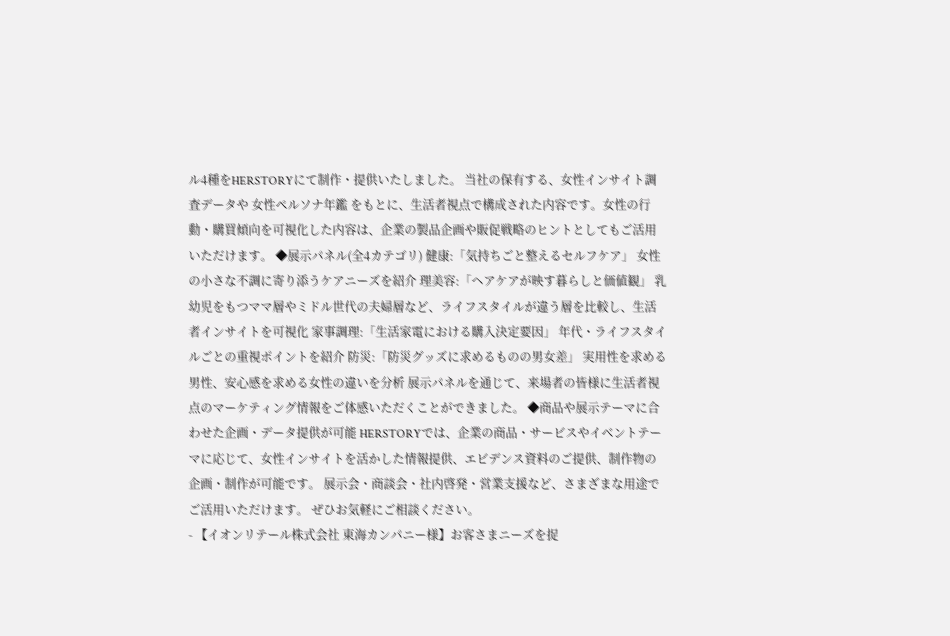ル4種をHERSTORYにて制作・提供いたしました。 当社の保有する、女性インサイト調査データや 女性ペルソナ年鑑 をもとに、生活者視点で構成された内容です。女性の行動・購買傾向を可視化した内容は、企業の製品企画や販促戦略のヒントとしてもご活用いただけます。 ◆展示パネル(全4カテゴリ) 健康:「気持ちごと整えるセルフケア」 女性の小さな不調に寄り添うケアニーズを紹介 理美容:「ヘアケアが映す暮らしと価値観」 乳幼児をもつママ層やミドル世代の夫婦層など、ライフスタイルが違う層を比較し、生活者インサイトを可視化 家事調理:「生活家電における購入決定要因」 年代・ライフスタイルごとの重視ポイントを紹介 防災:「防災グッズに求めるものの男女差」 実用性を求める男性、安心感を求める女性の違いを分析 展示パネルを通じて、来場者の皆様に生活者視点のマーケティング情報をご体感いただくことができました。 ◆商品や展示テーマに合わせた企画・データ提供が可能 HERSTORYでは、企業の商品・サービスやイベントテーマに応じて、女性インサイトを活かした情報提供、エビデンス資料のご提供、制作物の企画・制作が可能です。 展示会・商談会・社内啓発・営業支援など、さまざまな用途でご活用いただけます。 ぜひお気軽にご相談ください。
- 【イオンリテール株式会社 東海カンパニー様】お客さまニーズを捉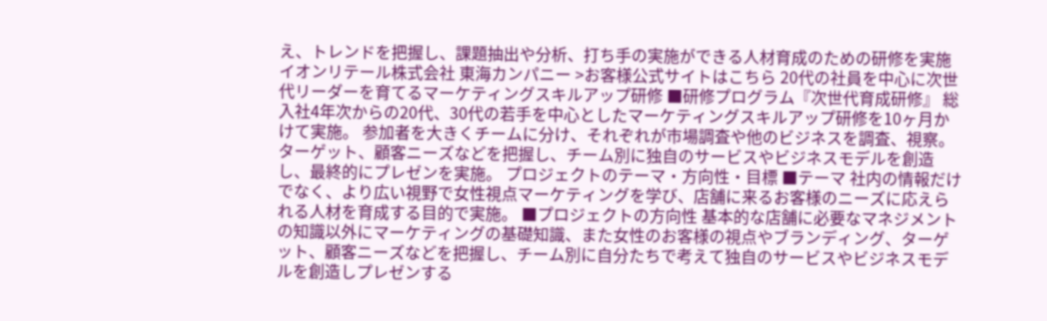え、トレンドを把握し、課題抽出や分析、打ち手の実施ができる人材育成のための研修を実施
イオンリテール株式会社 東海カンパニー >お客様公式サイトはこちら 20代の社員を中心に次世代リーダーを育てるマーケティングスキルアップ研修 ■研修プログラム『次世代育成研修』 総入社4年次からの20代、30代の若手を中心としたマーケティングスキルアップ研修を10ヶ月かけて実施。 参加者を大きくチームに分け、それぞれが市場調査や他のビジネスを調査、視察。ターゲット、顧客ニーズなどを把握し、チーム別に独自のサービスやビジネスモデルを創造し、最終的にプレゼンを実施。 プロジェクトのテーマ・方向性・目標 ■テーマ 社内の情報だけでなく、より広い視野で女性視点マーケティングを学び、店舗に来るお客様のニーズに応えられる人材を育成する目的で実施。 ■プロジェクトの方向性 基本的な店舗に必要なマネジメントの知識以外にマーケティングの基礎知識、また女性のお客様の視点やブランディング、ターゲット、顧客ニーズなどを把握し、チーム別に自分たちで考えて独自のサービスやビジネスモデルを創造しプレゼンする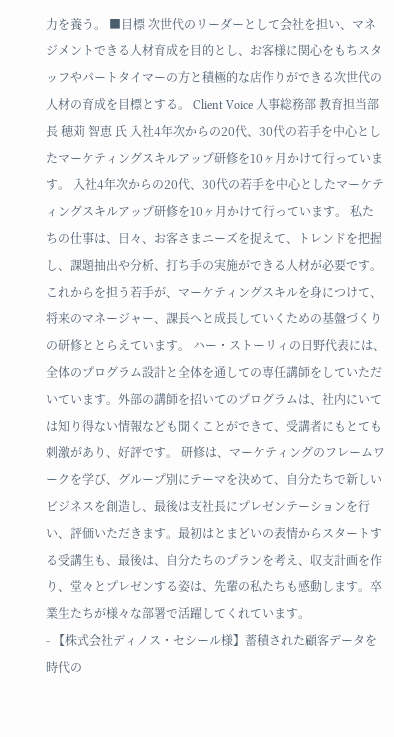力を養う。 ■目標 次世代のリーダーとして会社を担い、マネジメントできる人材育成を目的とし、お客様に関心をもちスタッフやパートタイマーの方と積極的な店作りができる次世代の人材の育成を目標とする。 Client Voice 人事総務部 教育担当部長 穂苅 智恵 氏 入社4年次からの20代、30代の若手を中心としたマーケティングスキルアップ研修を10ヶ月かけて行っています。 入社4年次からの20代、30代の若手を中心としたマーケティングスキルアップ研修を10ヶ月かけて行っています。 私たちの仕事は、日々、お客さまニーズを捉えて、トレンドを把握し、課題抽出や分析、打ち手の実施ができる人材が必要です。これからを担う若手が、マーケティングスキルを身につけて、将来のマネージャー、課長へと成長していくための基盤づくりの研修ととらえています。 ハー・ストーリィの日野代表には、全体のプログラム設計と全体を通しての専任講師をしていただいています。外部の講師を招いてのプログラムは、社内にいては知り得ない情報なども聞くことができて、受講者にもとても刺激があり、好評です。 研修は、マーケティングのフレームワークを学び、グループ別にテーマを決めて、自分たちで新しいビジネスを創造し、最後は支社長にプレゼンテーションを行い、評価いただきます。最初はとまどいの表情からスタートする受講生も、最後は、自分たちのプランを考え、収支計画を作り、堂々とプレゼンする姿は、先輩の私たちも感動します。卒業生たちが様々な部署で活躍してくれています。
- 【株式会社ディノス・セシール様】蓄積された顧客データを時代の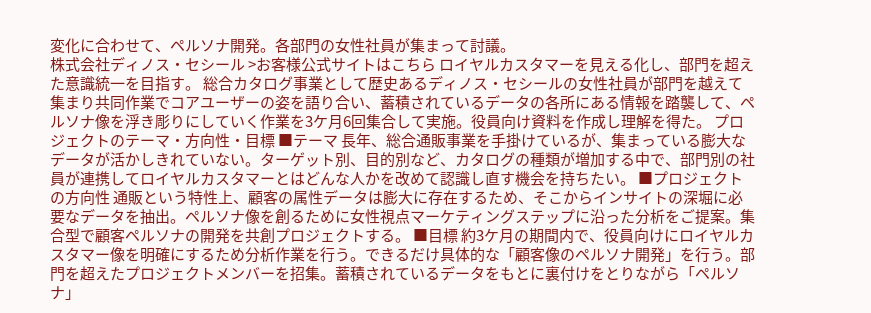変化に合わせて、ペルソナ開発。各部門の女性社員が集まって討議。
株式会社ディノス・セシール >お客様公式サイトはこちら ロイヤルカスタマーを見える化し、部門を超えた意識統一を目指す。 総合カタログ事業として歴史あるディノス・セシールの女性社員が部門を越えて集まり共同作業でコアユーザーの姿を語り合い、蓄積されているデータの各所にある情報を踏襲して、ペルソナ像を浮き彫りにしていく作業を3ケ月6回集合して実施。役員向け資料を作成し理解を得た。 プロジェクトのテーマ・方向性・目標 ■テーマ 長年、総合通販事業を手掛けているが、集まっている膨大なデータが活かしきれていない。ターゲット別、目的別など、カタログの種類が増加する中で、部門別の社員が連携してロイヤルカスタマーとはどんな人かを改めて認識し直す機会を持ちたい。 ■プロジェクトの方向性 通販という特性上、顧客の属性データは膨大に存在するため、そこからインサイトの深堀に必要なデータを抽出。ペルソナ像を創るために女性視点マーケティングステップに沿った分析をご提案。集合型で顧客ペルソナの開発を共創プロジェクトする。 ■目標 約3ケ月の期間内で、役員向けにロイヤルカスタマー像を明確にするため分析作業を行う。できるだけ具体的な「顧客像のペルソナ開発」を行う。部門を超えたプロジェクトメンバーを招集。蓄積されているデータをもとに裏付けをとりながら「ペルソナ」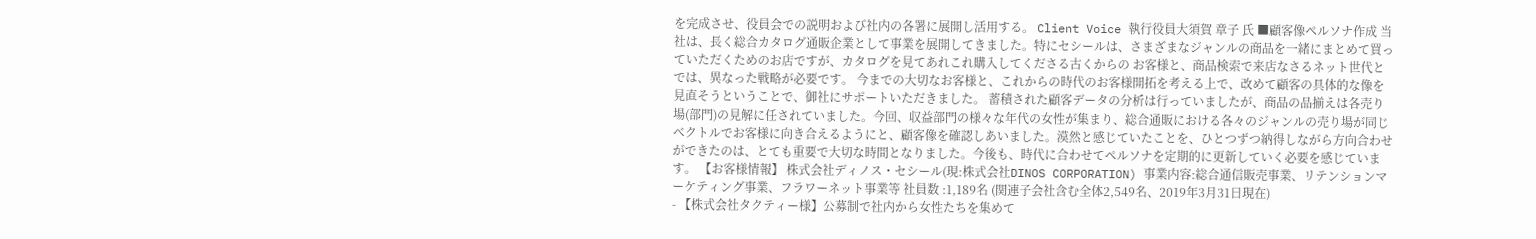を完成させ、役員会での説明および社内の各署に展開し活用する。 Client Voice 執行役員大須賀 章子 氏 ■顧客像ペルソナ作成 当社は、長く総合カタログ通販企業として事業を展開してきました。特にセシールは、さまざまなジャンルの商品を一緒にまとめて買っていただくためのお店ですが、カタログを見てあれこれ購入してくださる古くからの お客様と、商品検索で来店なさるネット世代とでは、異なった戦略が必要です。 今までの大切なお客様と、これからの時代のお客様開拓を考える上で、改めて顧客の具体的な像を見直そうということで、御社にサポートいただきました。 蓄積された顧客データの分析は行っていましたが、商品の品揃えは各売り場(部門)の見解に任されていました。今回、収益部門の様々な年代の女性が集まり、総合通販における各々のジャンルの売り場が同じベクトルでお客様に向き合えるようにと、顧客像を確認しあいました。漠然と感じていたことを、ひとつずつ納得しながら方向合わせができたのは、とても重要で大切な時間となりました。今後も、時代に合わせてペルソナを定期的に更新していく必要を感じています。 【お客様情報】 株式会社ディノス・セシール(現:株式会社DINOS CORPORATION) 事業内容:総合通信販売事業、リテンションマーケティング事業、フラワーネット事業等 社員数 :1,189名 (関連子会社含む全体2,549名、2019年3月31日現在)
- 【株式会社タクティー様】公募制で社内から女性たちを集めて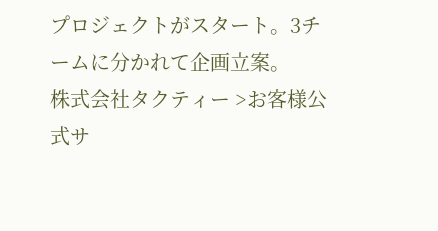プロジェクトがスタート。3チームに分かれて企画立案。
株式会社タクティー >お客様公式サ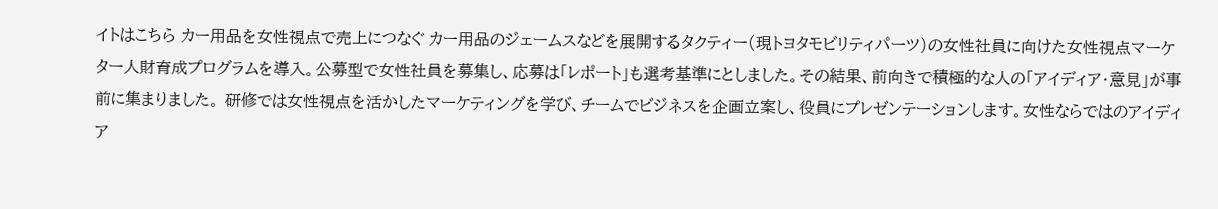イトはこちら カー用品を女性視点で売上につなぐ カー用品のジェームスなどを展開するタクティー(現トヨタモビリティパーツ)の女性社員に向けた女性視点マーケター人財育成プログラムを導入。公募型で女性社員を募集し、応募は「レポート」も選考基準にとしました。その結果、前向きで積極的な人の「アイディア・意見」が事前に集まりました。 研修では女性視点を活かしたマーケティングを学び、チームでビジネスを企画立案し、役員にプレゼンテーションします。女性ならではのアイディア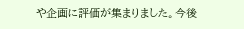や企画に評価が集まりました。今後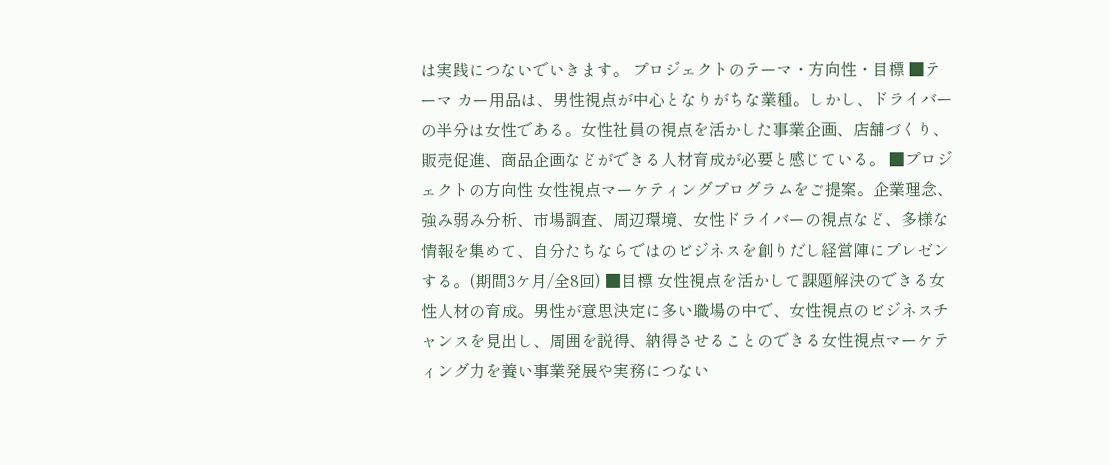は実践につないでいきます。 プロジェクトのテーマ・方向性・目標 ■テーマ カー用品は、男性視点が中心となりがちな業種。しかし、ドライバーの半分は女性である。女性社員の視点を活かした事業企画、店舗づくり、販売促進、商品企画などができる人材育成が必要と感じている。 ■プロジェクトの方向性 女性視点マーケティングプログラムをご提案。企業理念、強み弱み分析、市場調査、周辺環境、女性ドライバーの視点など、多様な情報を集めて、自分たちならではのビジネスを創りだし経営陣にプレゼンする。(期間3ケ月/全8回) ■目標 女性視点を活かして課題解決のできる女性人材の育成。男性が意思決定に多い職場の中で、女性視点のビジネスチャンスを見出し、周囲を説得、納得させることのできる女性視点マーケティング力を養い事業発展や実務につない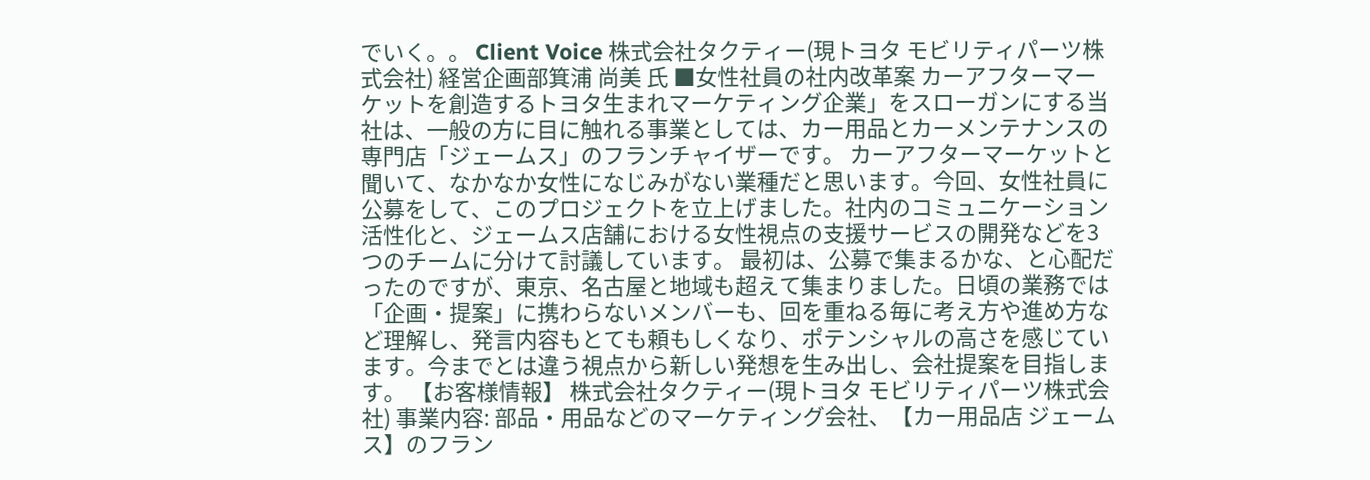でいく。。 Client Voice 株式会社タクティー(現トヨタ モビリティパーツ株式会社) 経営企画部箕浦 尚美 氏 ■女性社員の社内改革案 カーアフターマーケットを創造するトヨタ生まれマーケティング企業」をスローガンにする当社は、一般の方に目に触れる事業としては、カー用品とカーメンテナンスの専門店「ジェームス」のフランチャイザーです。 カーアフターマーケットと聞いて、なかなか女性になじみがない業種だと思います。今回、女性社員に公募をして、このプロジェクトを立上げました。社内のコミュニケーション活性化と、ジェームス店舗における女性視点の支援サービスの開発などを3つのチームに分けて討議しています。 最初は、公募で集まるかな、と心配だったのですが、東京、名古屋と地域も超えて集まりました。日頃の業務では「企画・提案」に携わらないメンバーも、回を重ねる毎に考え方や進め方など理解し、発言内容もとても頼もしくなり、ポテンシャルの高さを感じています。今までとは違う視点から新しい発想を生み出し、会社提案を目指します。 【お客様情報】 株式会社タクティー(現トヨタ モビリティパーツ株式会社) 事業内容: 部品・用品などのマーケティング会社、【カー用品店 ジェームス】のフラン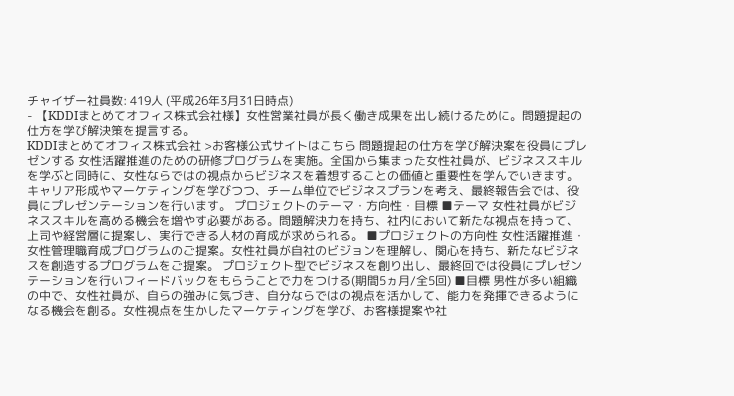チャイザー社員数: 419人 (平成26年3月31日時点)
- 【KDDIまとめてオフィス株式会社様】女性営業社員が長く働き成果を出し続けるために。問題提起の仕方を学び解決策を提言する。
KDDIまとめてオフィス株式会社 >お客様公式サイトはこちら 問題提起の仕方を学び解決案を役員にプレゼンする 女性活躍推進のための研修プログラムを実施。全国から集まった女性社員が、ビジネススキルを学ぶと同時に、女性ならではの視点からビジネスを着想することの価値と重要性を学んでいきます。 キャリア形成やマーケティングを学びつつ、チーム単位でビジネスプランを考え、最終報告会では、役員にプレゼンテーションを行います。 プロジェクトのテーマ・方向性・目標 ■テーマ 女性社員がビジネススキルを高める機会を増やす必要がある。問題解決力を持ち、社内において新たな視点を持って、上司や経営層に提案し、実行できる人材の育成が求められる。 ■プロジェクトの方向性 女性活躍推進・女性管理職育成プログラムのご提案。女性社員が自社のビジョンを理解し、関心を持ち、新たなビジネスを創造するプログラムをご提案。 プロジェクト型でビジネスを創り出し、最終回では役員にプレゼンテーションを行いフィードバックをもらうことで力をつける(期間5ヵ月/全5回) ■目標 男性が多い組織の中で、女性社員が、自らの強みに気づき、自分ならではの視点を活かして、能力を発揮できるようになる機会を創る。女性視点を生かしたマーケティングを学び、お客様提案や社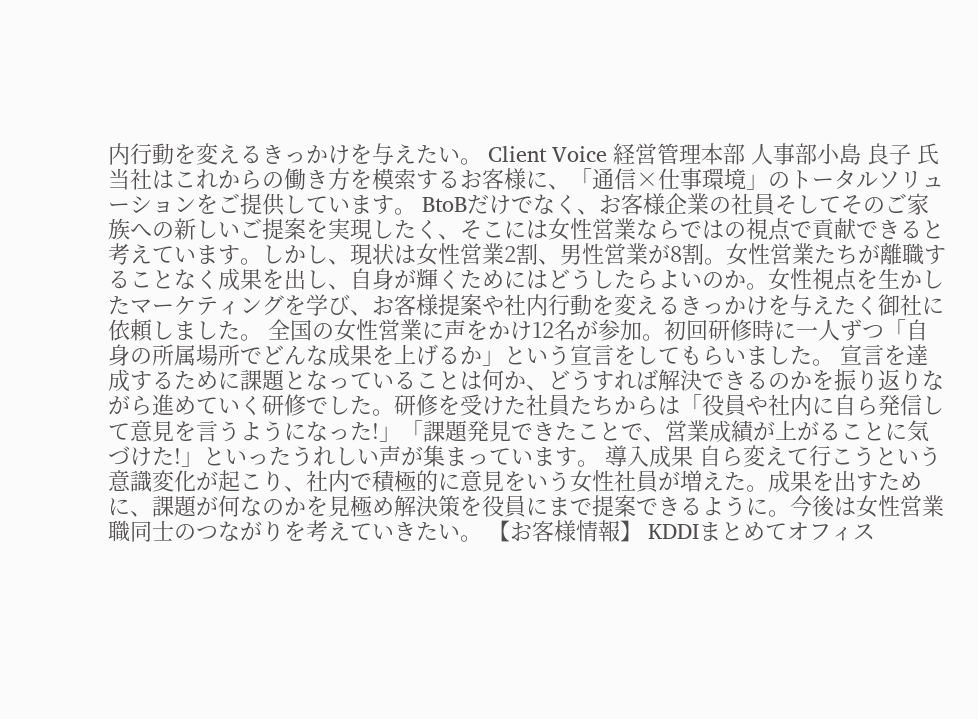内行動を変えるきっかけを与えたい。 Client Voice 経営管理本部 人事部小島 良子 氏 当社はこれからの働き方を模索するお客様に、「通信×仕事環境」のトータルソリューションをご提供しています。 BtoBだけでなく、お客様企業の社員そしてそのご家族への新しいご提案を実現したく、そこには女性営業ならではの視点で貢献できると考えています。しかし、現状は女性営業2割、男性営業が8割。女性営業たちが離職することなく成果を出し、自身が輝くためにはどうしたらよいのか。女性視点を生かしたマーケティングを学び、お客様提案や社内行動を変えるきっかけを与えたく御社に依頼しました。 全国の女性営業に声をかけ12名が参加。初回研修時に一人ずつ「自身の所属場所でどんな成果を上げるか」という宣言をしてもらいました。 宣言を達成するために課題となっていることは何か、どうすれば解決できるのかを振り返りながら進めていく研修でした。研修を受けた社員たちからは「役員や社内に自ら発信して意見を言うようになった!」「課題発見できたことで、営業成績が上がることに気づけた!」といったうれしい声が集まっています。 導入成果 自ら変えて行こうという意識変化が起こり、社内で積極的に意見をいう女性社員が増えた。成果を出すために、課題が何なのかを見極め解決策を役員にまで提案できるように。今後は女性営業職同士のつながりを考えていきたい。 【お客様情報】 KDDIまとめてオフィス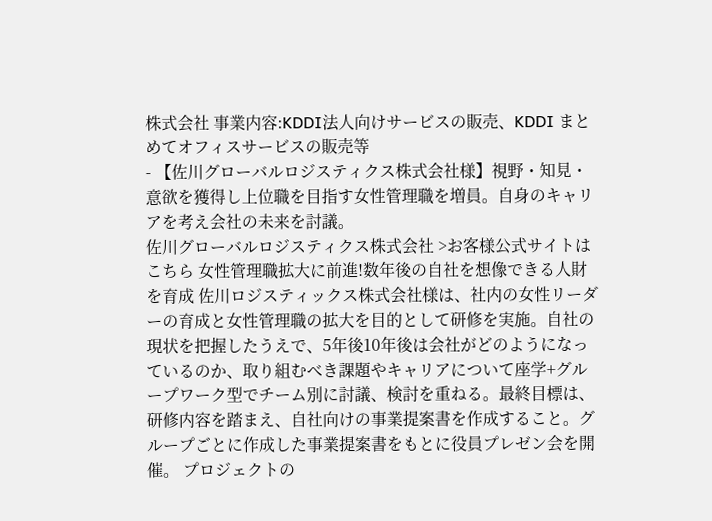株式会社 事業内容:KDDI法人向けサービスの販売、KDDI まとめてオフィスサービスの販売等
- 【佐川グローバルロジスティクス株式会社様】視野・知見・意欲を獲得し上位職を目指す女性管理職を増員。自身のキャリアを考え会社の未来を討議。
佐川グローバルロジスティクス株式会社 >お客様公式サイトはこちら 女性管理職拡大に前進!数年後の自社を想像できる人財を育成 佐川ロジスティックス株式会社様は、社内の女性リーダーの育成と女性管理職の拡大を目的として研修を実施。自社の現状を把握したうえで、5年後10年後は会社がどのようになっているのか、取り組むべき課題やキャリアについて座学+グループワーク型でチーム別に討議、検討を重ねる。最終目標は、研修内容を踏まえ、自社向けの事業提案書を作成すること。グループごとに作成した事業提案書をもとに役員プレゼン会を開催。 プロジェクトの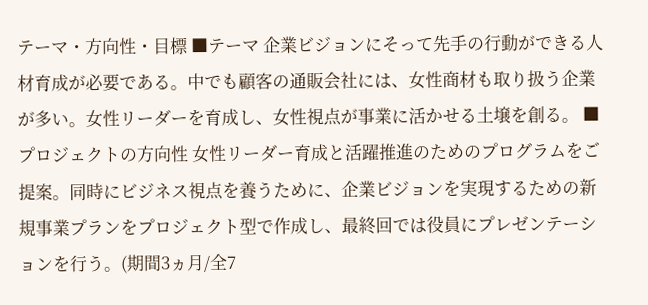テーマ・方向性・目標 ■テーマ 企業ビジョンにそって先手の行動ができる人材育成が必要である。中でも顧客の通販会社には、女性商材も取り扱う企業が多い。女性リーダーを育成し、女性視点が事業に活かせる土壌を創る。 ■プロジェクトの方向性 女性リーダー育成と活躍推進のためのプログラムをご提案。同時にビジネス視点を養うために、企業ビジョンを実現するための新規事業プランをプロジェクト型で作成し、最終回では役員にプレゼンテーションを行う。(期間3ヵ月/全7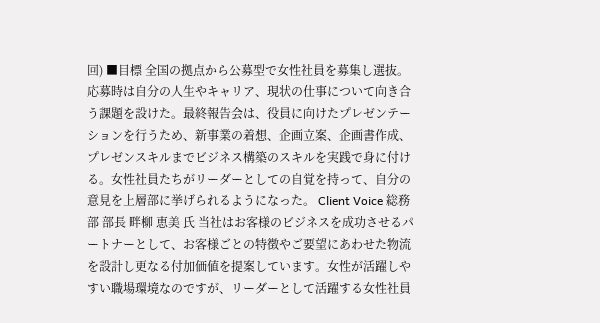回) ■目標 全国の拠点から公募型で女性社員を募集し選抜。応募時は自分の人生やキャリア、現状の仕事について向き合う課題を設けた。最終報告会は、役員に向けたプレゼンテーションを行うため、新事業の着想、企画立案、企画書作成、プレゼンスキルまでビジネス構築のスキルを実践で身に付ける。女性社員たちがリーダーとしての自覚を持って、自分の意見を上層部に挙げられるようになった。 Client Voice 総務部 部長 畔柳 恵美 氏 当社はお客様のビジネスを成功させるパートナーとして、お客様ごとの特徴やご要望にあわせた物流を設計し更なる付加価値を提案しています。女性が活躍しやすい職場環境なのですが、リーダーとして活躍する女性社員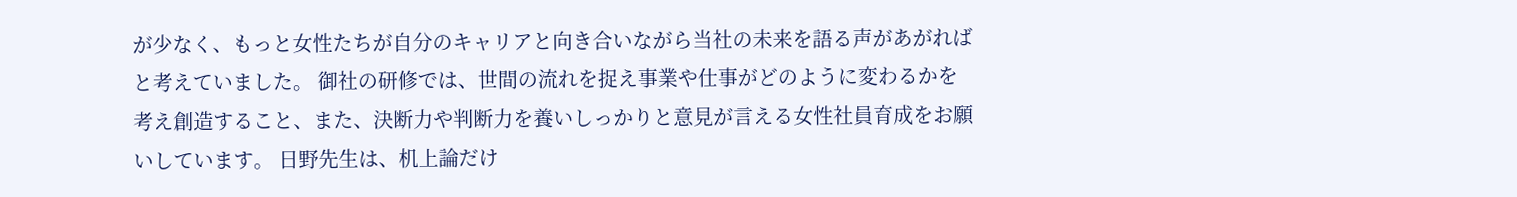が少なく、もっと女性たちが自分のキャリアと向き合いながら当社の未来を語る声があがればと考えていました。 御社の研修では、世間の流れを捉え事業や仕事がどのように変わるかを考え創造すること、また、決断力や判断力を養いしっかりと意見が言える女性社員育成をお願いしています。 日野先生は、机上論だけ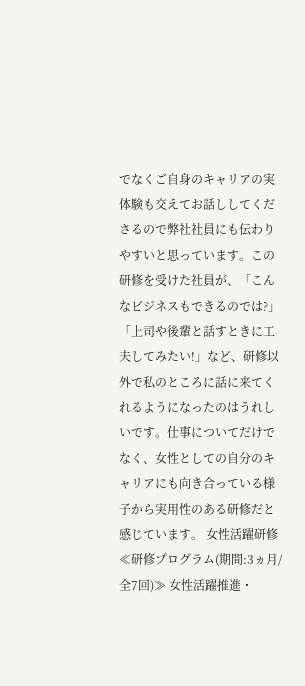でなくご自身のキャリアの実体験も交えてお話ししてくださるので弊社社員にも伝わりやすいと思っています。この研修を受けた社員が、「こんなビジネスもできるのでは?」「上司や後輩と話すときに工夫してみたい!」など、研修以外で私のところに話に来てくれるようになったのはうれしいです。仕事についてだけでなく、女性としての自分のキャリアにも向き合っている様子から実用性のある研修だと感じています。 女性活躍研修 ≪研修プログラム(期間:3ヵ月/全7回)≫ 女性活躍推進・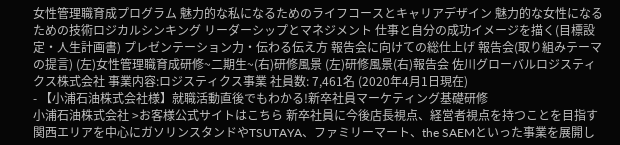女性管理職育成プログラム 魅力的な私になるためのライフコースとキャリアデザイン 魅力的な女性になるための技術ロジカルシンキング リーダーシップとマネジメント 仕事と自分の成功イメージを描く(目標設定・人生計画書) プレゼンテーション力・伝わる伝え方 報告会に向けての総仕上げ 報告会(取り組みテーマの提言) (左)女性管理職育成研修~二期生~(右)研修風景 (左)研修風景(右)報告会 佐川グローバルロジスティクス株式会社 事業内容:ロジスティクス事業 社員数: 7,461名 (2020年4月1日現在)
- 【小浦石油株式会社様】就職活動直後でもわかる!新卒社員マーケティング基礎研修
小浦石油株式会社 >お客様公式サイトはこちら 新卒社員に今後店長視点、経営者視点を持つことを目指す 関西エリアを中心にガソリンスタンドやTSUTAYA、ファミリーマート、the SAEMといった事業を展開し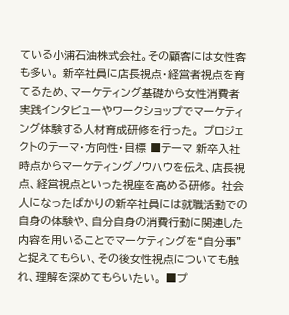ている小浦石油株式会社。その顧客には女性客も多い。 新卒社員に店長視点・経営者視点を育てるため、マーケティング基礎から女性消費者実践インタビューやワークショップでマーケティング体験する人材育成研修を行った。 プロジェクトのテーマ・方向性・目標 ■テーマ 新卒入社時点からマーケティングノウハウを伝え、店長視点、経営視点といった視座を高める研修。 社会人になったばかりの新卒社員には就職活動での自身の体験や、自分自身の消費行動に関連した内容を用いることでマーケティングを“自分事”と捉えてもらい、その後女性視点についても触れ、理解を深めてもらいたい。 ■プ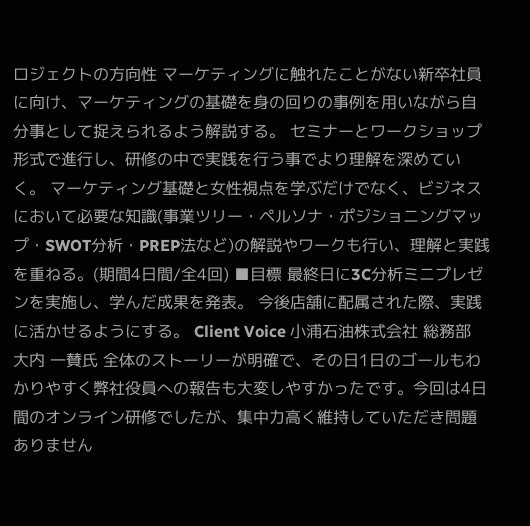ロジェクトの方向性 マーケティングに触れたことがない新卒社員に向け、マーケティングの基礎を身の回りの事例を用いながら自分事として捉えられるよう解説する。 セミナーとワークショップ形式で進行し、研修の中で実践を行う事でより理解を深めていく。 マーケティング基礎と女性視点を学ぶだけでなく、ビジネスにおいて必要な知識(事業ツリー・ペルソナ・ポジショニングマップ・SWOT分析・PREP法など)の解説やワークも行い、理解と実践を重ねる。(期間4日間/全4回) ■目標 最終日に3C分析ミニプレゼンを実施し、学んだ成果を発表。 今後店舗に配属された際、実践に活かせるようにする。 Client Voice 小浦石油株式会社 総務部 大内 一賛氏 全体のストーリーが明確で、その日1日のゴールもわかりやすく弊社役員への報告も大変しやすかったです。今回は4日間のオンライン研修でしたが、集中力高く維持していただき問題ありません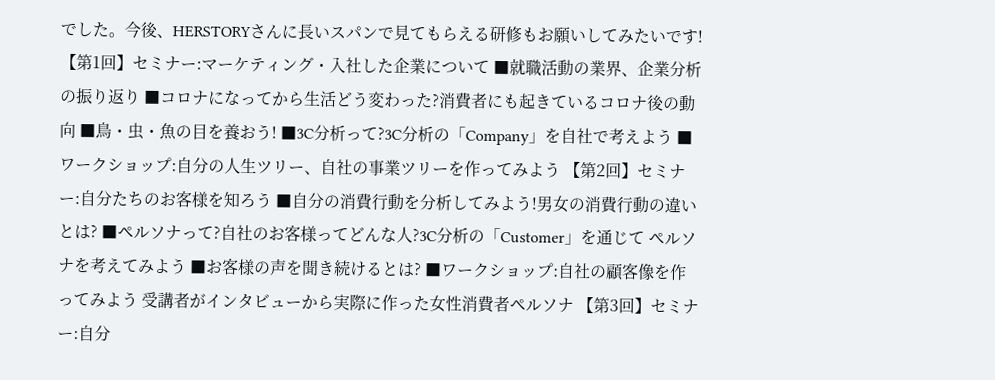でした。今後、HERSTORYさんに長いスパンで見てもらえる研修もお願いしてみたいです! 【第1回】セミナー:マーケティング・入社した企業について ■就職活動の業界、企業分析の振り返り ■コロナになってから生活どう変わった?消費者にも起きているコロナ後の動向 ■鳥・虫・魚の目を養おう! ■3C分析って?3C分析の「Company」を自社で考えよう ■ワークショップ:自分の人生ツリー、自社の事業ツリーを作ってみよう 【第2回】セミナー:自分たちのお客様を知ろう ■自分の消費行動を分析してみよう!男女の消費行動の違いとは? ■ペルソナって?自社のお客様ってどんな人?3C分析の「Customer」を通じて ペルソナを考えてみよう ■お客様の声を聞き続けるとは? ■ワークショップ:自社の顧客像を作ってみよう 受講者がインタビューから実際に作った女性消費者ペルソナ 【第3回】セミナー:自分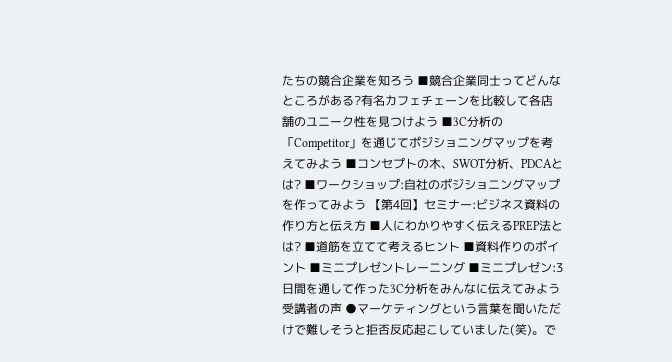たちの競合企業を知ろう ■競合企業同士ってどんなところがある?有名カフェチェーンを比較して各店舗のユニーク性を見つけよう ■3C分析の「Competitor」を通じてポジショニングマップを考えてみよう ■コンセプトの木、SWOT分析、PDCAとは? ■ワークショップ:自社のポジショニングマップを作ってみよう 【第4回】セミナー:ビジネス資料の作り方と伝え方 ■人にわかりやすく伝えるPREP法とは? ■道筋を立てて考えるヒント ■資料作りのポイント ■ミニプレゼントレーニング ■ミニプレゼン:3日間を通して作った3C分析をみんなに伝えてみよう 受講者の声 ●マーケティングという言葉を聞いただけで難しそうと拒否反応起こしていました(笑)。で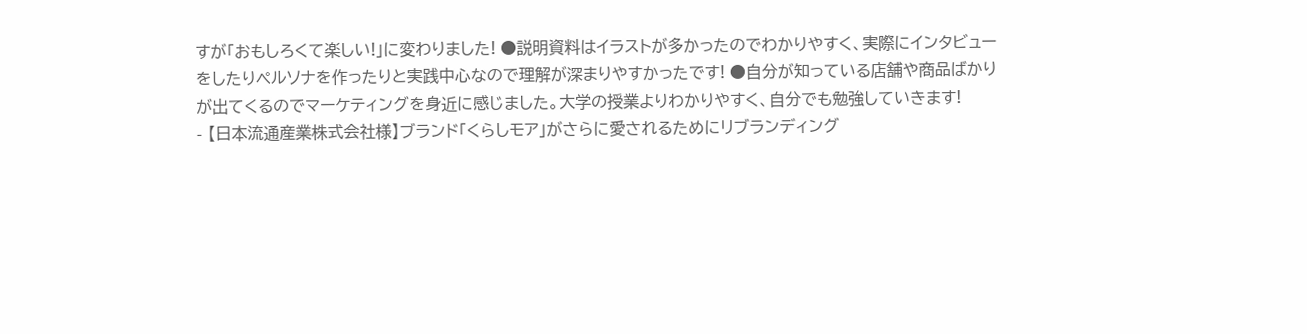すが「おもしろくて楽しい!」に変わりました! ●説明資料はイラストが多かったのでわかりやすく、実際にインタビューをしたりペルソナを作ったりと実践中心なので理解が深まりやすかったです! ●自分が知っている店舗や商品ばかりが出てくるのでマーケティングを身近に感じました。大学の授業よりわかりやすく、自分でも勉強していきます!
- 【日本流通産業株式会社様】ブランド「くらしモア」がさらに愛されるためにリブランディング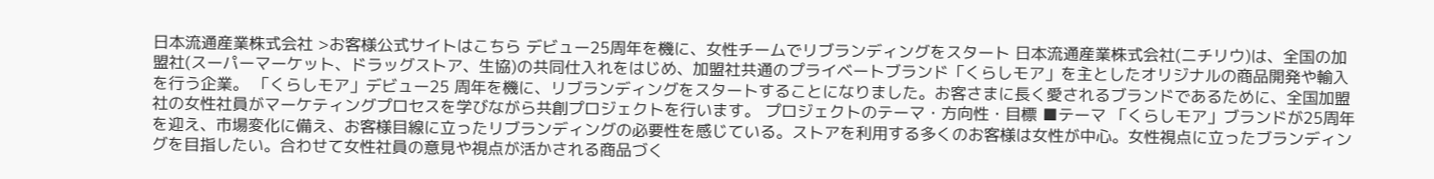日本流通産業株式会社 >お客様公式サイトはこちら デビュー25周年を機に、女性チームでリブランディングをスタート 日本流通産業株式会社(ニチリウ)は、全国の加盟社(スーパーマーケット、ドラッグストア、生協)の共同仕入れをはじめ、加盟社共通のプライベートブランド「くらしモア」を主としたオリジナルの商品開発や輸入を行う企業。 「くらしモア」デビュー25 周年を機に、リブランディングをスタートすることになりました。お客さまに長く愛されるブランドであるために、全国加盟社の女性社員がマーケティングプロセスを学びながら共創プロジェクトを行います。 プロジェクトのテーマ・方向性・目標 ■テーマ 「くらしモア」ブランドが25周年を迎え、市場変化に備え、お客様目線に立ったリブランディングの必要性を感じている。ストアを利用する多くのお客様は女性が中心。女性視点に立ったブランディングを目指したい。合わせて女性社員の意見や視点が活かされる商品づく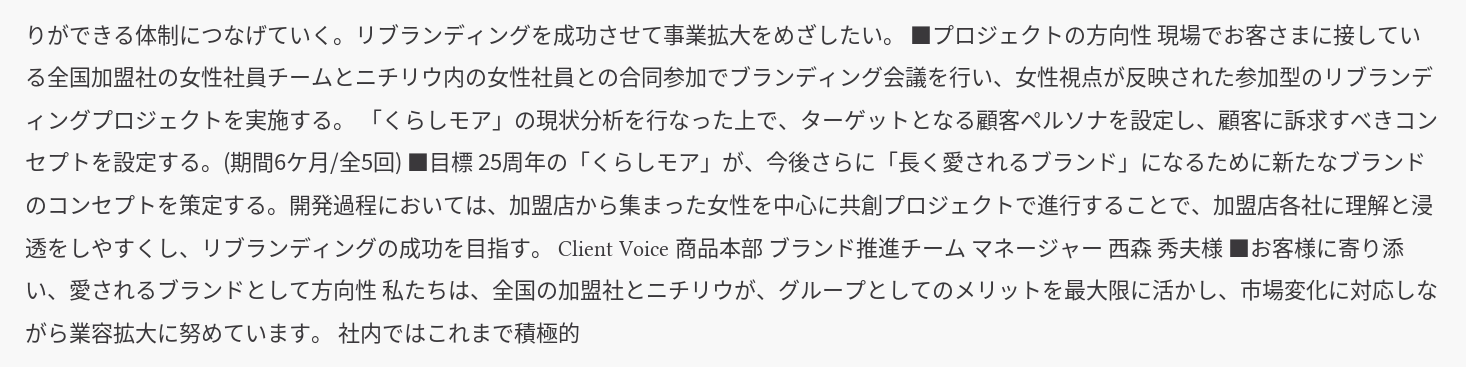りができる体制につなげていく。リブランディングを成功させて事業拡大をめざしたい。 ■プロジェクトの方向性 現場でお客さまに接している全国加盟社の女性社員チームとニチリウ内の女性社員との合同参加でブランディング会議を行い、女性視点が反映された参加型のリブランディングプロジェクトを実施する。 「くらしモア」の現状分析を行なった上で、ターゲットとなる顧客ペルソナを設定し、顧客に訴求すべきコンセプトを設定する。(期間6ケ月/全5回) ■目標 25周年の「くらしモア」が、今後さらに「長く愛されるブランド」になるために新たなブランドのコンセプトを策定する。開発過程においては、加盟店から集まった女性を中心に共創プロジェクトで進行することで、加盟店各社に理解と浸透をしやすくし、リブランディングの成功を目指す。 Client Voice 商品本部 ブランド推進チーム マネージャー 西森 秀夫様 ■お客様に寄り添い、愛されるブランドとして方向性 私たちは、全国の加盟社とニチリウが、グループとしてのメリットを最大限に活かし、市場変化に対応しながら業容拡大に努めています。 社内ではこれまで積極的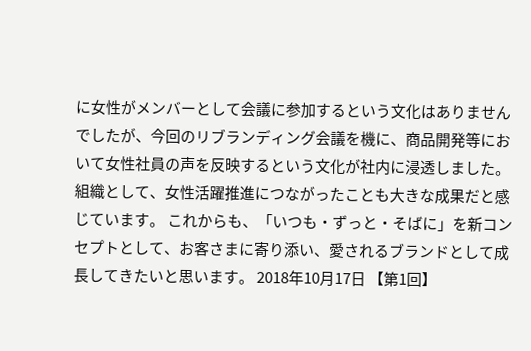に女性がメンバーとして会議に参加するという文化はありませんでしたが、今回のリブランディング会議を機に、商品開発等において女性社員の声を反映するという文化が社内に浸透しました。組織として、女性活躍推進につながったことも大きな成果だと感じています。 これからも、「いつも・ずっと・そばに」を新コンセプトとして、お客さまに寄り添い、愛されるブランドとして成長してきたいと思います。 2018年10月17日 【第1回】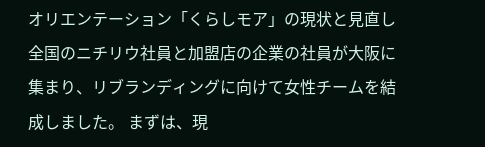オリエンテーション「くらしモア」の現状と見直し 全国のニチリウ社員と加盟店の企業の社員が大阪に集まり、リブランディングに向けて女性チームを結成しました。 まずは、現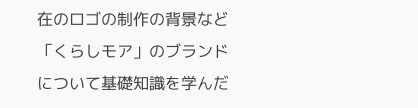在のロゴの制作の背景など「くらしモア」のブランドについて基礎知識を学んだ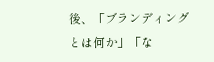後、「ブランディングとは何か」「な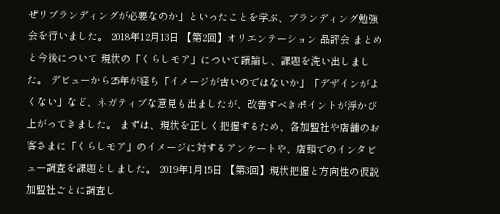ぜリブランディングが必要なのか」といったことを学ぶ、ブランディング勉強会を行いました。 2018年12月13日 【第2回】オリエンテーション 品評会 まとめと今後について 現状の「くらしモア」について議論し、課題を洗い出しました。 デビューから25年が経ち「イメージが古いのではないか」「デザインがよくない」など、ネガティブな意見も出ましたが、改善すべきポイントが浮かび上がってきました。 まずは、現状を正しく把握するため、各加盟社や店舗のお客さまに「くらしモア」のイメージに対するアンケートや、店頭でのインタビュー調査を課題としました。 2019年1月15日 【第3回】現状把握と方向性の仮説 加盟社ごとに調査し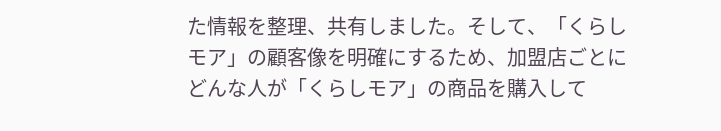た情報を整理、共有しました。そして、「くらしモア」の顧客像を明確にするため、加盟店ごとにどんな人が「くらしモア」の商品を購入して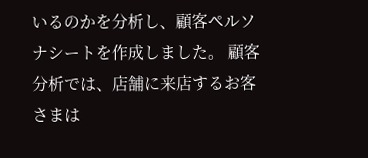いるのかを分析し、顧客ペルソナシートを作成しました。 顧客分析では、店舗に来店するお客さまは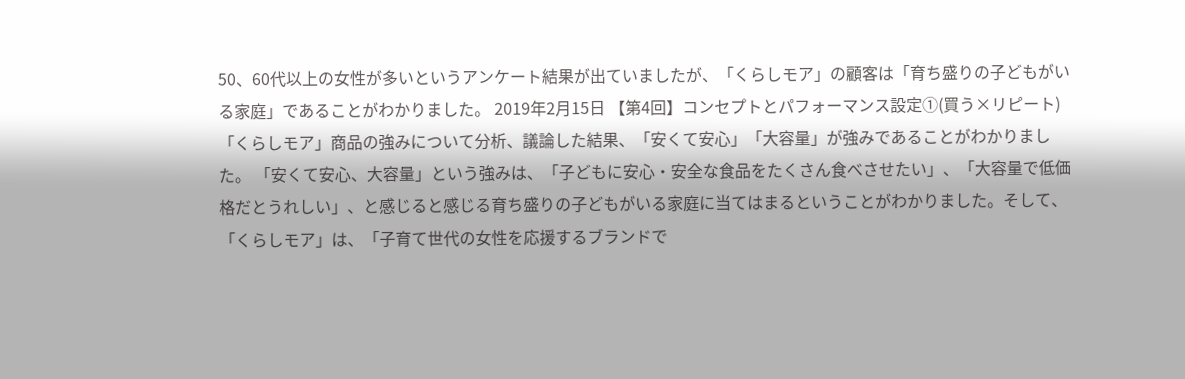50、60代以上の女性が多いというアンケート結果が出ていましたが、「くらしモア」の顧客は「育ち盛りの子どもがいる家庭」であることがわかりました。 2019年2月15日 【第4回】コンセプトとパフォーマンス設定①(買う×リピート) 「くらしモア」商品の強みについて分析、議論した結果、「安くて安心」「大容量」が強みであることがわかりました。 「安くて安心、大容量」という強みは、「子どもに安心・安全な食品をたくさん食べさせたい」、「大容量で低価格だとうれしい」、と感じると感じる育ち盛りの子どもがいる家庭に当てはまるということがわかりました。そして、「くらしモア」は、「子育て世代の女性を応援するブランドで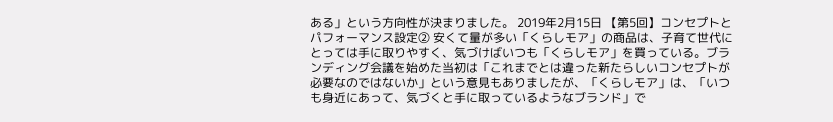ある」という方向性が決まりました。 2019年2月15日 【第5回】コンセプトとパフォーマンス設定② 安くて量が多い「くらしモア」の商品は、子育て世代にとっては手に取りやすく、気づけばいつも「くらしモア」を買っている。ブランディング会議を始めた当初は「これまでとは違った新たらしいコンセプトが必要なのではないか」という意見もありましたが、「くらしモア」は、「いつも身近にあって、気づくと手に取っているようなブランド」で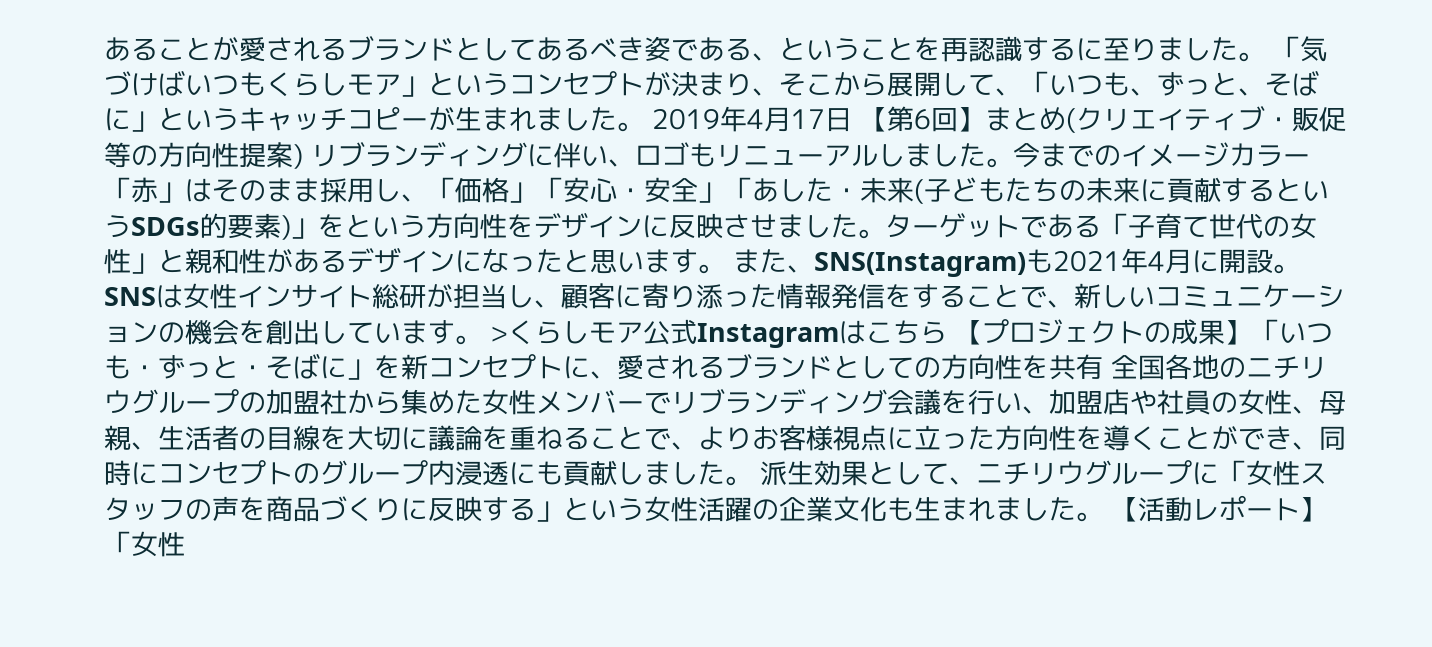あることが愛されるブランドとしてあるべき姿である、ということを再認識するに至りました。 「気づけばいつもくらしモア」というコンセプトが決まり、そこから展開して、「いつも、ずっと、そばに」というキャッチコピーが生まれました。 2019年4月17日 【第6回】まとめ(クリエイティブ・販促等の方向性提案) リブランディングに伴い、ロゴもリニューアルしました。今までのイメージカラー「赤」はそのまま採用し、「価格」「安心・安全」「あした・未来(子どもたちの未来に貢献するというSDGs的要素)」をという方向性をデザインに反映させました。ターゲットである「子育て世代の女性」と親和性があるデザインになったと思います。 また、SNS(Instagram)も2021年4月に開設。SNSは女性インサイト総研が担当し、顧客に寄り添った情報発信をすることで、新しいコミュニケーションの機会を創出しています。 >くらしモア公式Instagramはこちら 【プロジェクトの成果】「いつも・ずっと・そばに」を新コンセプトに、愛されるブランドとしての方向性を共有 全国各地のニチリウグループの加盟社から集めた女性メンバーでリブランディング会議を行い、加盟店や社員の女性、母親、生活者の目線を大切に議論を重ねることで、よりお客様視点に立った方向性を導くことができ、同時にコンセプトのグループ内浸透にも貢献しました。 派生効果として、ニチリウグループに「女性スタッフの声を商品づくりに反映する」という女性活躍の企業文化も生まれました。 【活動レポート】「女性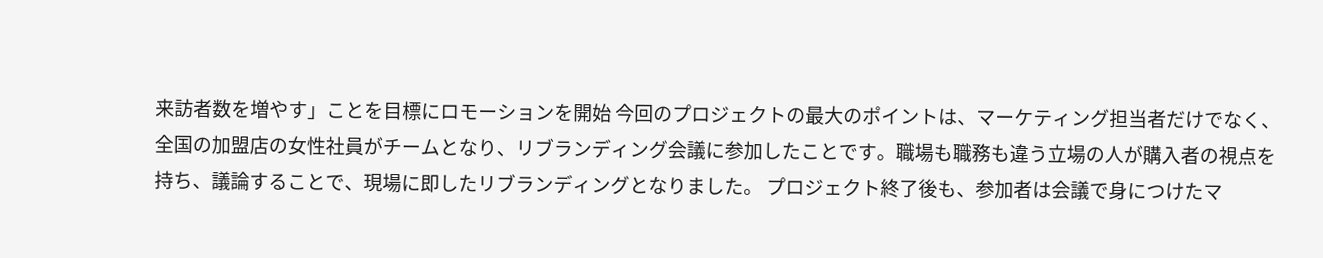来訪者数を増やす」ことを目標にロモーションを開始 今回のプロジェクトの最大のポイントは、マーケティング担当者だけでなく、全国の加盟店の女性社員がチームとなり、リブランディング会議に参加したことです。職場も職務も違う立場の人が購入者の視点を持ち、議論することで、現場に即したリブランディングとなりました。 プロジェクト終了後も、参加者は会議で身につけたマ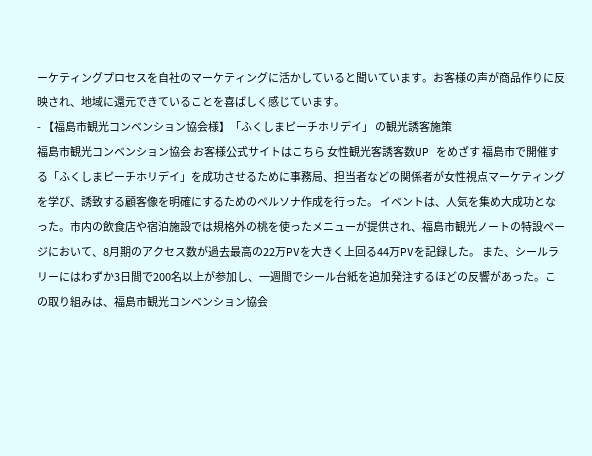ーケティングプロセスを自社のマーケティングに活かしていると聞いています。お客様の声が商品作りに反映され、地域に還元できていることを喜ばしく感じています。
- 【福島市観光コンベンション協会様】「ふくしまピーチホリデイ」 の観光誘客施策
福島市観光コンベンション協会 お客様公式サイトはこちら 女性観光客誘客数UP をめざす 福島市で開催する「ふくしまピーチホリデイ」を成功させるために事務局、担当者などの関係者が女性視点マーケティングを学び、誘致する顧客像を明確にするためのペルソナ作成を行った。 イベントは、人気を集め大成功となった。市内の飲食店や宿泊施設では規格外の桃を使ったメニューが提供され、福島市観光ノートの特設ページにおいて、8月期のアクセス数が過去最高の22万PVを大きく上回る44万PVを記録した。 また、シールラリーにはわずか3日間で200名以上が参加し、一週間でシール台紙を追加発注するほどの反響があった。この取り組みは、福島市観光コンベンション協会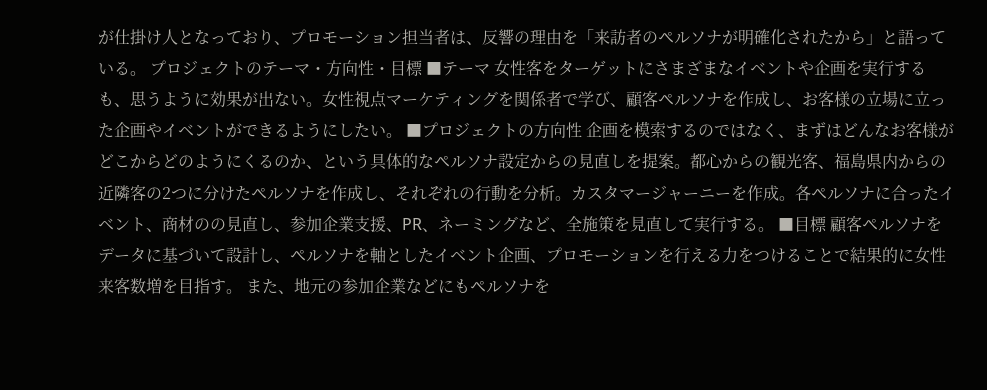が仕掛け人となっており、プロモーション担当者は、反響の理由を「来訪者のペルソナが明確化されたから」と語っている。 プロジェクトのテーマ・方向性・目標 ■テーマ 女性客をターゲットにさまざまなイベントや企画を実行するも、思うように効果が出ない。女性視点マーケティングを関係者で学び、顧客ペルソナを作成し、お客様の立場に立った企画やイベントができるようにしたい。 ■プロジェクトの方向性 企画を模索するのではなく、まずはどんなお客様がどこからどのようにくるのか、という具体的なペルソナ設定からの見直しを提案。都心からの観光客、福島県内からの近隣客の2つに分けたペルソナを作成し、それぞれの行動を分析。カスタマージャーニーを作成。各ペルソナに合ったイベント、商材のの見直し、参加企業支援、PR、ネーミングなど、全施策を見直して実行する。 ■目標 顧客ペルソナをデータに基づいて設計し、ペルソナを軸としたイベント企画、プロモーションを行える力をつけることで結果的に女性来客数増を目指す。 また、地元の参加企業などにもペルソナを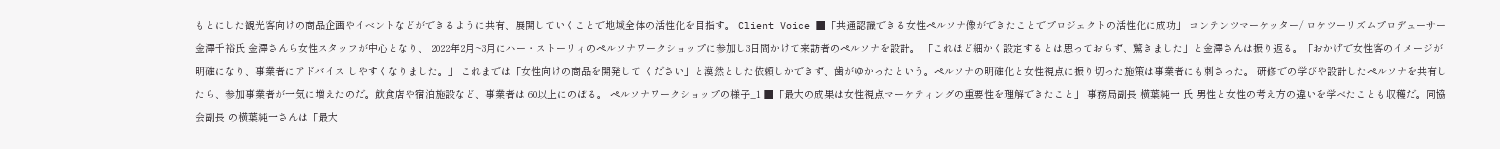もとにした観光客向けの商品企画やイベントなどができるように共有、展開していくことで地域全体の活性化を目指す。 Client Voice ■「共通認識できる女性ペルソナ像ができたことでプロジェクトの活性化に成功」 コンテンツマーケッター/ ロケツーリズムプロデューサー 金澤千裕氏 金澤さんら女性スタッフが中心となり、 2022年2月~3月にハー・ストーリィのペルソナワークショップに参加し3日間かけて来訪者のペルソナを設計。 「これほど細かく設定するとは思っておらず、驚きました」と金澤さんは振り返る。「おかげで女性客のイメージが明確になり、事業者にアドバイス しやすくなりました。」 これまでは「女性向けの商品を開発して ください」と漠然とした依頼しかできず、歯がゆかったという。ペルソナの明確化と女性視点に振り切った施策は事業者にも刺さった。 研修での学びや設計したペルソナを共有したら、参加事業者が一気に増えたのだ。飲食店や宿泊施設など、事業者は 60以上にのぼる。 ペルソナワークショップの様子_1 ■「最大の成果は女性視点マーケティングの重要性を理解できたこと」 事務局副長 横葉純一 氏 男性と女性の考え方の違いを学べたことも収穫だ。同協会副長 の横葉純一さんは「最大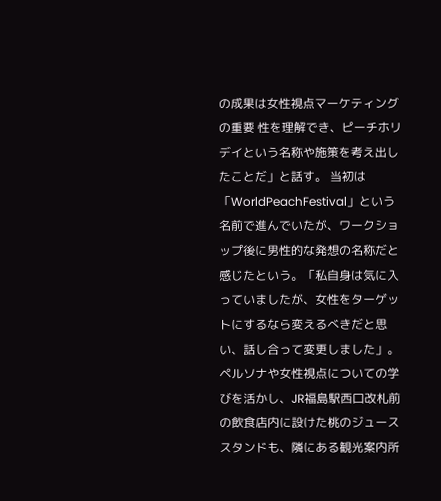の成果は女性視点マーケティングの重要 性を理解でき、ピーチホリデイという名称や施策を考え出したことだ」と話す。 当初は「WorldPeachFestival」という名前で進んでいたが、ワークショップ後に男性的な発想の名称だと感じたという。「私自身は気に入っていましたが、女性をターゲットにするなら変えるべきだと思い、話し合って変更しました」。 ペルソナや女性視点についての学びを活かし、JR福島駅西口改札前の飲食店内に設けた桃のジューススタンドも、隣にある観光案内所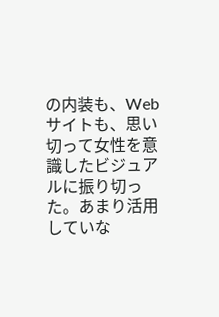の内装も、Webサイトも、思い切って女性を意識したビジュアルに振り切った。あまり活用していな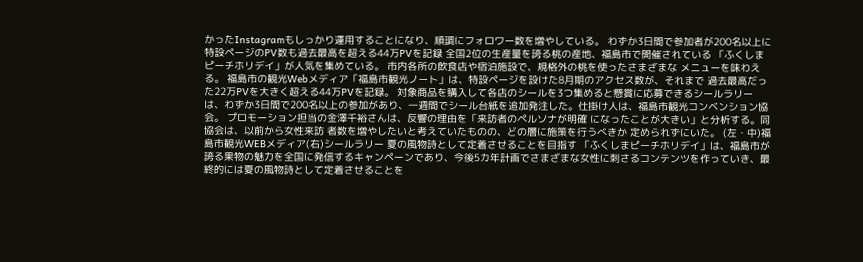かったInstagramもしっかり運用することになり、順調にフォロワー数を増やしている。 わずか3日間で参加者が200名以上に 特設ページのPV数も過去最高を超える44万PVを記録 全国2位の生産量を誇る桃の産地、福島市で開催されている 「ふくしまピーチホリデイ」が人気を集めている。 市内各所の飲食店や宿泊施設で、規格外の桃を使ったさまざまな メニューを味わえる。 福島市の観光Webメディア「福島市観光ノート」は、特設ページを設けた8月期のアクセス数が、それまで 過去最高だった22万PVを大きく超える44万PVを記録。 対象商品を購入して各店のシールを3つ集めると懸賞に応募できるシールラリーは、わずか3日間で200名以上の参加があり、一週間でシール台紙を追加発注した。仕掛け人は、福島市観光コンベンション協会。 プロモーション担当の金澤千裕さんは、反響の理由を「来訪者のペルソナが明確 になったことが大きい」と分析する。同協会は、以前から女性来訪 者数を増やしたいと考えていたものの、どの層に施策を行うべきか 定められずにいた。 (左・中)福島市観光WEBメディア(右)シールラリー 夏の風物詩として定着させることを目指す 「ふくしまピーチホリデイ」は、福島市が誇る果物の魅力を全国に発信するキャンペーンであり、今後5カ年計画でさまざまな女性に刺さるコンテンツを作っていき、最終的には夏の風物詩として定着させることを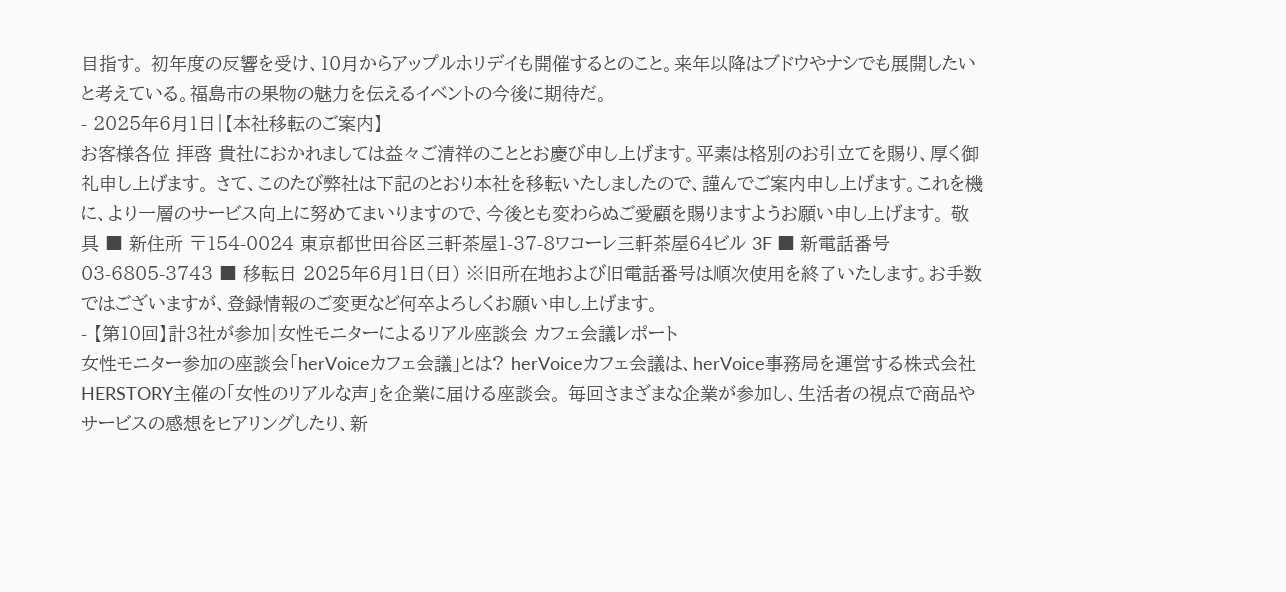目指す。 初年度の反響を受け、10月からアップルホリデイも開催するとのこと。来年以降はブドウやナシでも展開したいと考えている。福島市の果物の魅力を伝えるイベントの今後に期待だ。
- 2025年6月1日|【本社移転のご案内】
お客様各位 拝啓 貴社におかれましては益々ご清祥のこととお慶び申し上げます。平素は格別のお引立てを賜り、厚く御礼申し上げます。 さて、このたび弊社は下記のとおり本社を移転いたしましたので、謹んでご案内申し上げます。これを機に、より一層のサービス向上に努めてまいりますので、今後とも変わらぬご愛顧を賜りますようお願い申し上げます。 敬具 ■ 新住所 〒154-0024 東京都世田谷区三軒茶屋1-37-8ワコーレ三軒茶屋64ビル 3F ■ 新電話番号 03-6805-3743 ■ 移転日 2025年6月1日(日) ※旧所在地および旧電話番号は順次使用を終了いたします。お手数ではございますが、登録情報のご変更など何卒よろしくお願い申し上げます。
- 【第10回】計3社が参加|女性モニターによるリアル座談会 カフェ会議レポート
女性モニター参加の座談会「herVoiceカフェ会議」とは? herVoiceカフェ会議は、herVoice事務局を運営する株式会社HERSTORY主催の「女性のリアルな声」を企業に届ける座談会。 毎回さまざまな企業が参加し、生活者の視点で商品やサービスの感想をヒアリングしたり、新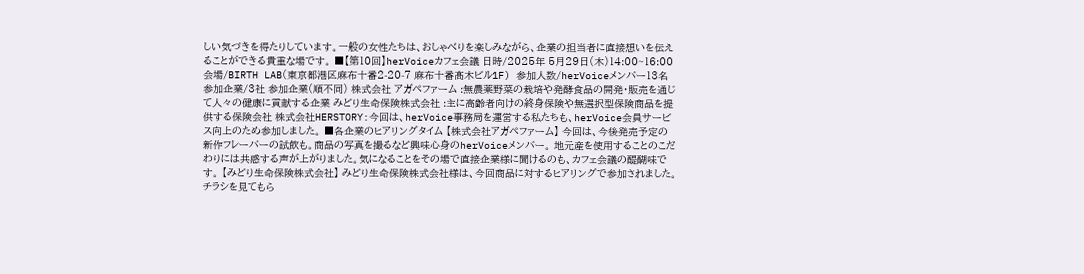しい気づきを得たりしています。一般の女性たちは、おしゃべりを楽しみながら、企業の担当者に直接想いを伝えることができる貴重な場です。 ■【第10回】herVoiceカフェ会議 日時/2025年 5月29日(木)14:00~16:00 会場/BIRTH LAB(東京都港区麻布十番2-20-7 麻布十番髙木ビル1F) 参加人数/herVoiceメンバー13名 参加企業/3社 参加企業(順不同) 株式会社 アガペファーム :無農薬野菜の栽培や発酵食品の開発・販売を通じて人々の健康に貢献する企業 みどり生命保険株式会社 :主に高齢者向けの終身保険や無選択型保険商品を提供する保険会社 株式会社HERSTORY:今回は、herVoice事務局を運営する私たちも、herVoice会員サービス向上のため参加しました。 ■各企業のヒアリングタイム 【株式会社アガペファーム】 今回は、今後発売予定の新作フレーバーの試飲も。商品の写真を撮るなど興味心身のherVoiceメンバー。 地元産を使用することのこだわりには共感する声が上がりました。気になることをその場で直接企業様に聞けるのも、カフェ会議の醍醐味です。 【みどり生命保険株式会社】 みどり生命保険株式会社様は、今回商品に対するヒアリングで参加されました。 チラシを見てもら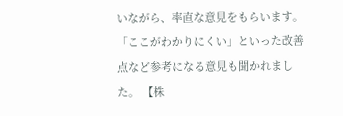いながら、率直な意見をもらいます。「ここがわかりにくい」といった改善点など参考になる意見も聞かれました。 【株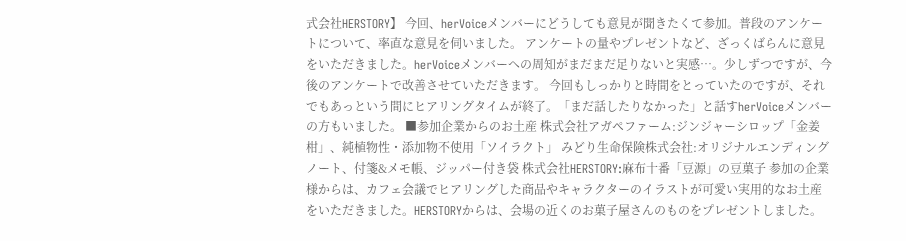式会社HERSTORY】 今回、herVoiceメンバーにどうしても意見が聞きたくて参加。普段のアンケートについて、率直な意見を伺いました。 アンケートの量やプレゼントなど、ざっくばらんに意見をいただきました。herVoiceメンバーへの周知がまだまだ足りないと実感…。少しずつですが、今後のアンケートで改善させていただきます。 今回もしっかりと時間をとっていたのですが、それでもあっという間にヒアリングタイムが終了。「まだ話したりなかった」と話すherVoiceメンバーの方もいました。 ■参加企業からのお土産 株式会社アガペファーム:ジンジャーシロップ「金姜柑」、純植物性・添加物不使用「ソイラクト」 みどり生命保険株式会社:オリジナルエンディングノート、付箋&メモ帳、ジッパー付き袋 株式会社HERSTORY:麻布十番「豆源」の豆菓子 参加の企業様からは、カフェ会議でヒアリングした商品やキャラクターのイラストが可愛い実用的なお土産をいただきました。HERSTORYからは、会場の近くのお菓子屋さんのものをプレゼントしました。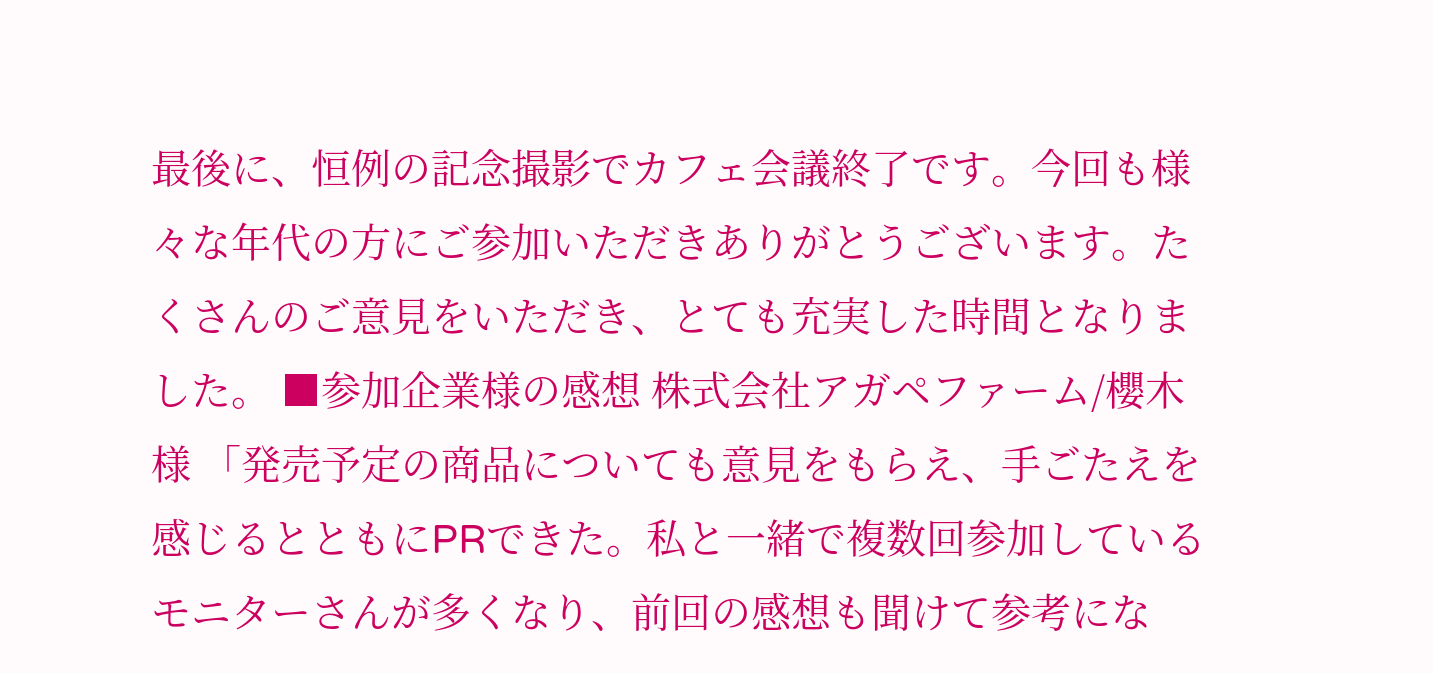最後に、恒例の記念撮影でカフェ会議終了です。今回も様々な年代の方にご参加いただきありがとうございます。たくさんのご意見をいただき、とても充実した時間となりました。 ■参加企業様の感想 株式会社アガペファーム/櫻木様 「発売予定の商品についても意見をもらえ、手ごたえを感じるとともにPRできた。私と一緒で複数回参加しているモニターさんが多くなり、前回の感想も聞けて参考にな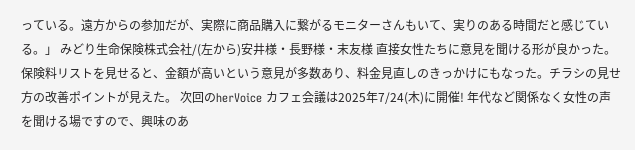っている。遠方からの参加だが、実際に商品購入に繋がるモニターさんもいて、実りのある時間だと感じている。」 みどり生命保険株式会社/(左から)安井様・長野様・末友様 直接女性たちに意見を聞ける形が良かった。保険料リストを見せると、金額が高いという意見が多数あり、料金見直しのきっかけにもなった。チラシの見せ方の改善ポイントが見えた。 次回のherVoice カフェ会議は2025年7/24(木)に開催! 年代など関係なく女性の声を聞ける場ですので、興味のあ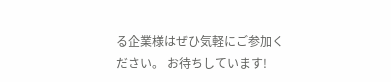る企業様はぜひ気軽にご参加ください。 お待ちしています!